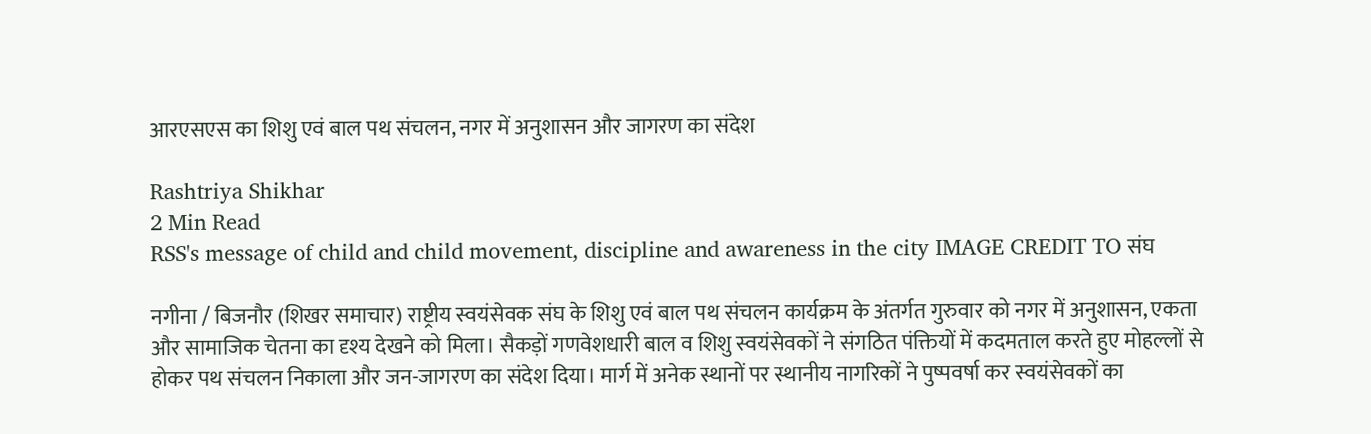आरएसएस का शिशु एवं बाल पथ संचलन, नगर में अनुशासन और जागरण का संदेश

Rashtriya Shikhar
2 Min Read
RSS's message of child and child movement, discipline and awareness in the city IMAGE CREDIT TO संघ

नगीना / बिजनौर (शिखर समाचार) राष्ट्रीय स्वयंसेवक संघ के शिशु एवं बाल पथ संचलन कार्यक्रम के अंतर्गत गुरुवार को नगर में अनुशासन, एकता और सामाजिक चेतना का दृश्य देखने को मिला। सैकड़ों गणवेशधारी बाल व शिशु स्वयंसेवकों ने संगठित पंक्तियों में कदमताल करते हुए मोहल्लों से होकर पथ संचलन निकाला और जन-जागरण का संदेश दिया। मार्ग में अनेक स्थानों पर स्थानीय नागरिकों ने पुष्पवर्षा कर स्वयंसेवकों का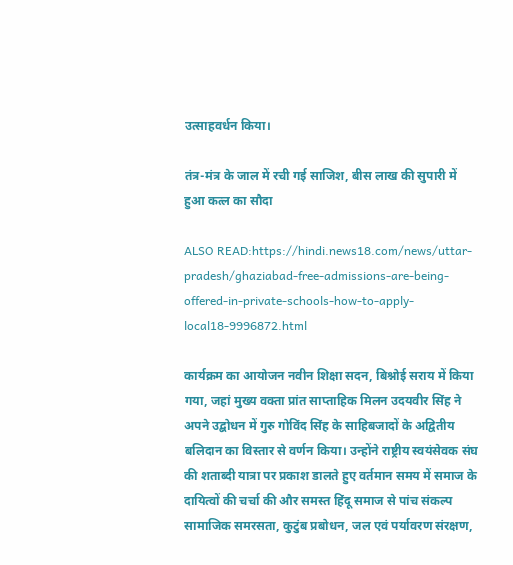उत्साहवर्धन किया।

तंत्र-मंत्र के जाल में रची गई साजिश, बीस लाख की सुपारी में हुआ कत्ल का सौदा

ALSO READ:https://hindi.news18.com/news/uttar-pradesh/ghaziabad-free-admissions-are-being-offered-in-private-schools-how-to-apply-local18-9996872.html

कार्यक्रम का आयोजन नवीन शिक्षा सदन, बिश्नोई सराय में किया गया, जहां मुख्य वक्ता प्रांत साप्ताहिक मिलन उदयवीर सिंह ने अपने उद्बोधन में गुरु गोविंद सिंह के साहिबजादों के अद्वितीय बलिदान का विस्तार से वर्णन किया। उन्होंने राष्ट्रीय स्वयंसेवक संघ की शताब्दी यात्रा पर प्रकाश डालते हुए वर्तमान समय में समाज के दायित्वों की चर्चा की और समस्त हिंदू समाज से पांच संकल्प सामाजिक समरसता, कुटुंब प्रबोधन, जल एवं पर्यावरण संरक्षण,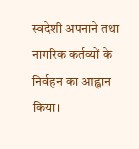स्वदेशी अपनाने तथा नागरिक कर्तव्यों के निर्वहन का आह्वान किया।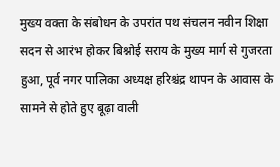मुख्य वक्ता के संबोधन के उपरांत पथ संचलन नवीन शिक्षा सदन से आरंभ होकर बिश्नोई सराय के मुख्य मार्ग से गुजरता हुआ, पूर्व नगर पालिका अध्यक्ष हरिश्चंद्र थापन के आवास के सामने से होते हुए बूढ़ा वाली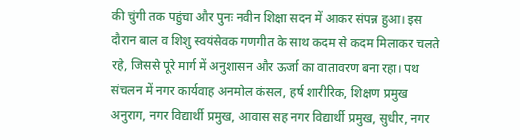की चुंगी तक पहुंचा और पुनः नवीन शिक्षा सदन में आकर संपन्न हुआ। इस दौरान बाल व शिशु स्वयंसेवक गणगीत के साथ कदम से कदम मिलाकर चलते रहे, जिससे पूरे मार्ग में अनुशासन और ऊर्जा का वातावरण बना रहा। पथ संचलन में नगर कार्यवाह अनमोल कंसल, हर्ष शारीरिक, शिक्षण प्रमुख अनुराग, नगर विद्यार्थी प्रमुख, आवास सह नगर विद्यार्थी प्रमुख, सुधीर, नगर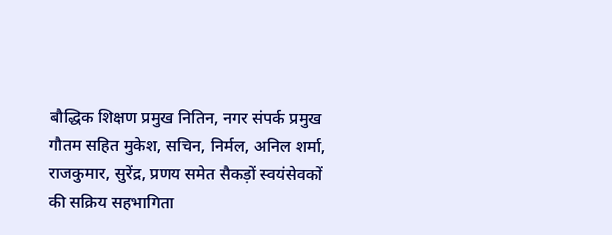बौद्धिक शिक्षण प्रमुख नितिन, नगर संपर्क प्रमुख गौतम सहित मुकेश, सचिन, निर्मल, अनिल शर्मा, राजकुमार, सुरेंद्र, प्रणय समेत सैकड़ों स्वयंसेवकों की सक्रिय सहभागिता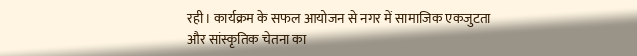रही। कार्यक्रम के सफल आयोजन से नगर में सामाजिक एकजुटता और सांस्कृतिक चेतना का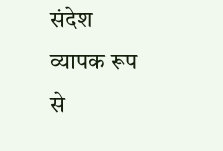संदेश व्यापक रूप से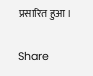प्रसारित हुआ।

Share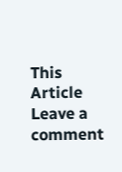This Article
Leave a comment